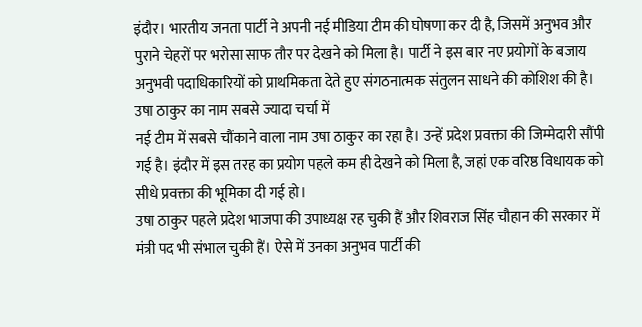इंदौर। भारतीय जनता पार्टी ने अपनी नई मीडिया टीम की घोषणा कर दी है, जिसमें अनुभव और पुराने चेहरों पर भरोसा साफ तौर पर देखने को मिला है। पार्टी ने इस बार नए प्रयोगों के बजाय अनुभवी पदाधिकारियों को प्राथमिकता देते हुए संगठनात्मक संतुलन साधने की कोशिश की है।
उषा ठाकुर का नाम सबसे ज्यादा चर्चा में
नई टीम में सबसे चौंकाने वाला नाम उषा ठाकुर का रहा है। उन्हें प्रदेश प्रवक्ता की जिम्मेदारी सौंपी गई है। इंदौर में इस तरह का प्रयोग पहले कम ही देखने को मिला है, जहां एक वरिष्ठ विधायक को सीधे प्रवक्ता की भूमिका दी गई हो।
उषा ठाकुर पहले प्रदेश भाजपा की उपाध्यक्ष रह चुकी हैं और शिवराज सिंह चौहान की सरकार में मंत्री पद भी संभाल चुकी हैं। ऐसे में उनका अनुभव पार्टी की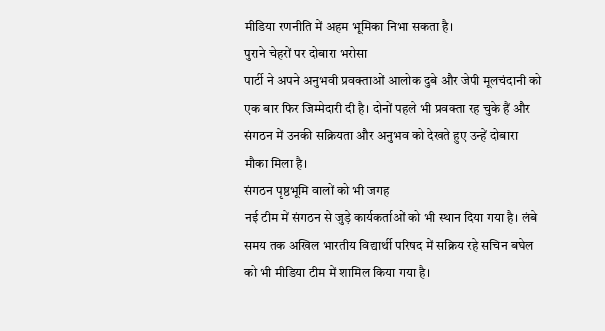मीडिया रणनीति में अहम भूमिका निभा सकता है।
पुराने चेहरों पर दोबारा भरोसा
पार्टी ने अपने अनुभवी प्रवक्ताओं आलोक दुबे और जेपी मूलचंदानी को एक बार फिर जिम्मेदारी दी है। दोनों पहले भी प्रवक्ता रह चुके हैं और संगठन में उनकी सक्रियता और अनुभव को देखते हुए उन्हें दोबारा मौका मिला है।
संगठन पृष्ठभूमि वालों को भी जगह
नई टीम में संगठन से जुड़े कार्यकर्ताओं को भी स्थान दिया गया है। लंबे समय तक अखिल भारतीय विद्यार्थी परिषद में सक्रिय रहे सचिन बघेल को भी मीडिया टीम में शामिल किया गया है।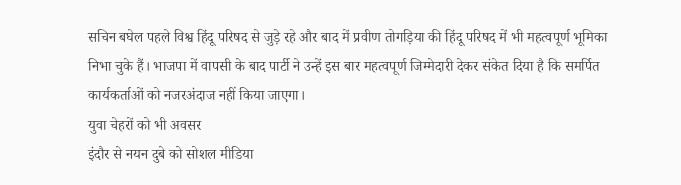सचिन बघेल पहले विश्व हिंदू परिषद से जुड़े रहे और बाद में प्रवीण तोगड़िया की हिंदू परिषद में भी महत्वपूर्ण भूमिका निभा चुके हैं। भाजपा में वापसी के बाद पार्टी ने उन्हें इस बार महत्वपूर्ण जिम्मेदारी देकर संकेत दिया है कि समर्पित कार्यकर्ताओं को नजरअंदाज नहीं किया जाएगा।
युवा चेहरों को भी अवसर
इंदौर से नयन दुबे को सोशल मीडिया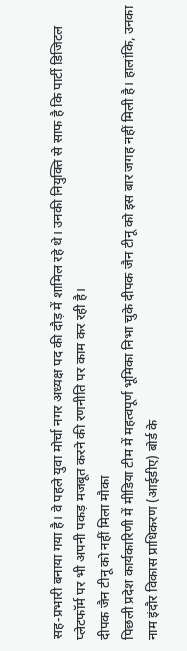सह-प्रभारी बनाया गया है। वे पहले युवा मोर्चा नगर अध्यक्ष पद की दौड़ में शामिल रहे थे। उनकी नियुक्ति से साफ है कि पार्टी डिजिटल प्लेटफॉर्म पर भी अपनी पकड़ मजबूत करने की रणनीति पर काम कर रही है।
दीपक जैन टीनू को नहीं मिला मौका
पिछली प्रदेश कार्यकारिणी में मीडिया टीम में महत्वपूर्ण भूमिका निभा चुके दीपक जैन टीनू को इस बार जगह नहीं मिली है। हालांकि, उनका नाम इंदौर विकास प्राधिकरण (आईडीए) बोर्ड के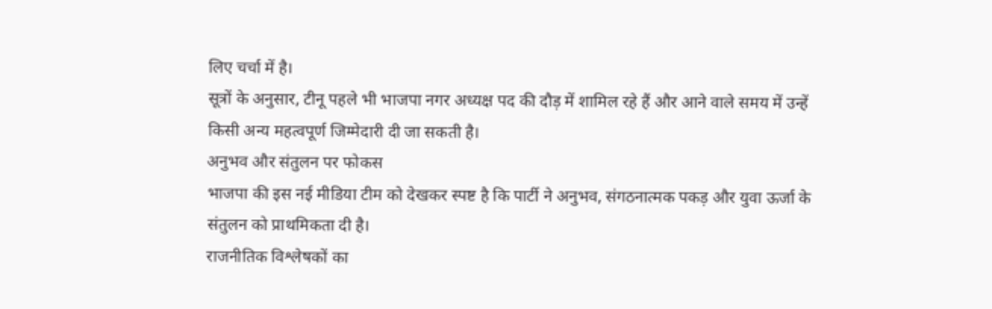लिए चर्चा में है।
सूत्रों के अनुसार, टीनू पहले भी भाजपा नगर अध्यक्ष पद की दौड़ में शामिल रहे हैं और आने वाले समय में उन्हें किसी अन्य महत्वपूर्ण जिम्मेदारी दी जा सकती है।
अनुभव और संतुलन पर फोकस
भाजपा की इस नई मीडिया टीम को देखकर स्पष्ट है कि पार्टी ने अनुभव, संगठनात्मक पकड़ और युवा ऊर्जा के संतुलन को प्राथमिकता दी है।
राजनीतिक विश्लेषकों का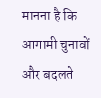मानना है कि आगामी चुनावों और बदलते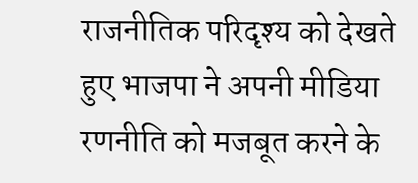राजनीतिक परिदृश्य को देखते हुए भाजपा ने अपनी मीडिया रणनीति को मजबूत करने के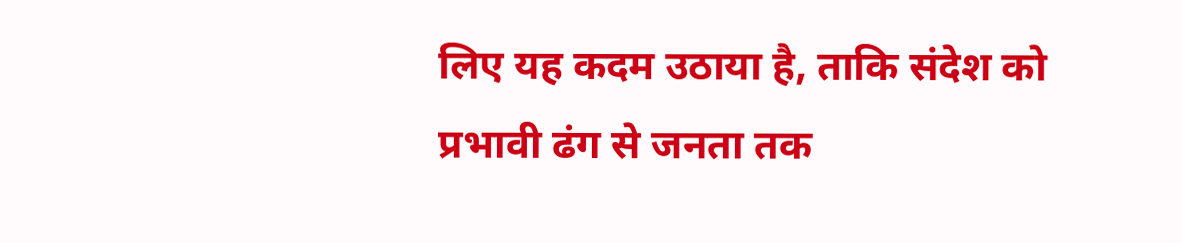लिए यह कदम उठाया है, ताकि संदेश को प्रभावी ढंग से जनता तक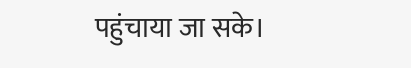पहुंचाया जा सके।